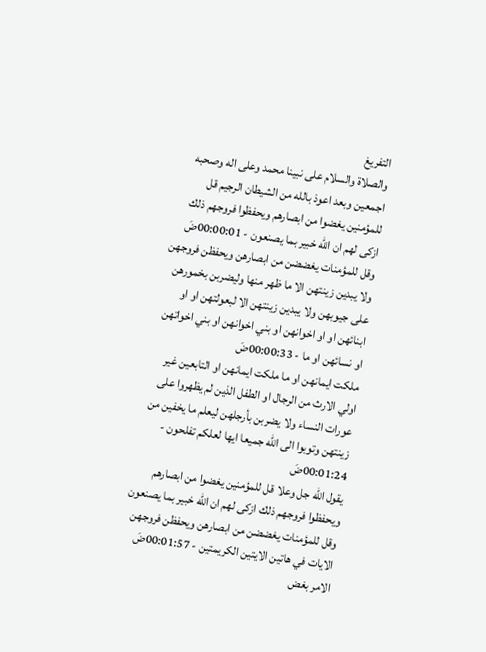التفريغ
والصلاة والسلام على نبينا محمد وعلى اله وصحبه اجمعين وبعد اعوذ بالله من الشيطان الرجيم قل للمؤمنين يغضوا من ابصارهم ويحفظوا فروجهم ذلك ازكى لهم ان الله خبير بما يصنعون - 00:00:01ضَ
وقل للمؤمنات يغضضن من ابصارهن ويحفظن فروجهن ولا يبدين زينتهن الا ما ظهر منها وليضربن بخمورهن على جيوبهن ولا يبدين زينتهن الا لبعولتهن او او ابنائهن او او اخوانهن او بني اخوانهن او بني اخواتهن او نسائهن او ما - 00:00:33ضَ
ملكت ايمانهن او ما ملكت ايمانهن او التابعين غير اولي الارث من الرجال او الطفل الذين لم يظهروا على عورات النساء ولا يضربن بأرجلهن ليعلم ما يخفين من زينتهن وتوبوا الى الله جميعا ايها لعلكم تفلحون - 00:01:24ضَ
يقول الله جل وعلا قل للمؤمنين يغضوا من ابصارهم ويحفظوا فروجهم ذلك ازكى لهم ان الله خبير بما يصنعون وقل للمؤمنات يغضضن من ابصارهن ويحفظن فروجهن الايات في هاتين الايتين الكريمتين - 00:01:57ضَ
الامر بغض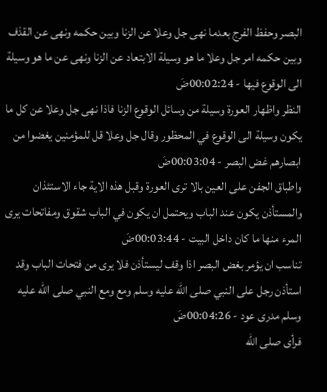البصر وحفظ الفرج بعدما نهى جل وعلا عن الزنا وبين حكمه ونهى عن القذف وبين حكمه امر جل وعلا ما هو وسيلة الابتعاد عن الزنا ونهى عن ما هو وسيلة الى الوقوع فيها - 00:02:24ضَ
النظر واظهار العورة وسيلة من وسائل الوقوع الزنا فاذا نهى جل وعلا عن كل ما يكون وسيلة الى الوقوع في المحظور وقال جل وعلا قل للمؤمنين يغضوا من ابصارهم غض البصر - 00:03:04ضَ
واطباق الجفن على العين بالا ترى العورة وقبل هذه الاية جاء الاستئذان والمستأذن يكون عند الباب ويحتمل ان يكون في الباب شقوق ومفاتحات يرى المرء منها ما كان داخل البيت - 00:03:44ضَ
تناسب ان يؤمر بغض البصر اذا وقف ليستأذن فلا يرى من فتحات الباب وقد استأذن رجل على النبي صلى الله عليه وسلم ومع ومع النبي صلى الله عليه وسلم مدرى عود - 00:04:26ضَ
فرأى صلى الله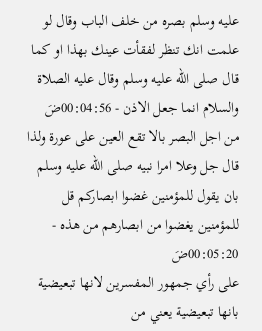عليه وسلم بصره من خلف الباب وقال لو علمت انك تنظر لفقأت عينك بهذا او كما قال صلى الله عليه وسلم وقال عليه الصلاة والسلام انما جعل الاذن - 00:04:56ضَ
من اجل البصر بالا تقع العين على عورة ولذا قال جل وعلا امرا نبيه صلى الله عليه وسلم بان يقول للمؤمنين غضوا ابصاركم قل للمؤمنين يغضوا من ابصارهم من هذه - 00:05:20ضَ
على رأي جمهور المفسرين لانها تبعيضية بانها تبعيضية يعني من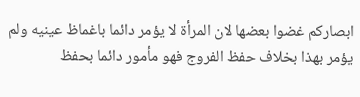ابصاركم غضوا بعضها لان المرأة لا يؤمر دائما باغماظ عينيه ولم يؤمر بهذا بخلاف حفظ الفروج فهو مأمور دائما بحفظ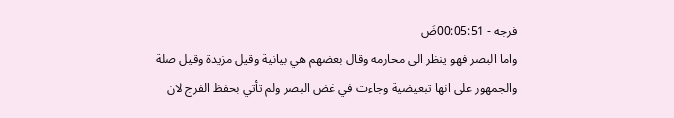فرجه - 00:05:51ضَ
واما البصر فهو ينظر الى محارمه وقال بعضهم هي بيانية وقيل مزيدة وقيل صلة والجمهور على انها تبعيضية وجاءت في غض البصر ولم تأتي بحفظ الفرج لان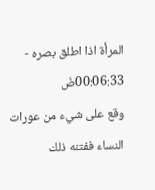المرأة اذا اطلق بصره - 00:06:33ضَ
وقع على شيء من عورات النساء ففتنه ذلك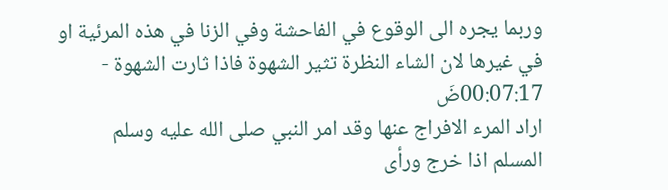وربما يجره الى الوقوع في الفاحشة وفي الزنا في هذه المرئية او في غيرها لان الشاء النظرة تثير الشهوة فاذا ثارت الشهوة - 00:07:17ضَ
اراد المرء الافراج عنها وقد امر النبي صلى الله عليه وسلم المسلم اذا خرج ورأى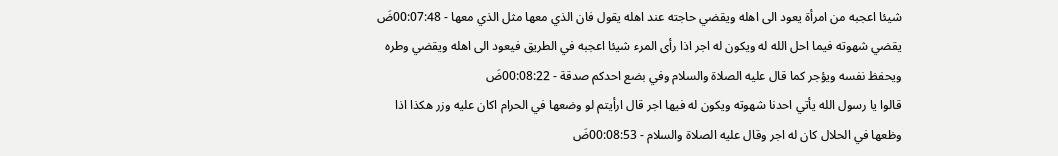شيئا اعجبه من امرأة يعود الى اهله ويقضي حاجته عند اهله يقول فان الذي معها مثل الذي معها - 00:07:48ضَ
يقضي شهوته فيما احل الله له ويكون له اجر اذا رأى المرء شيئا اعجبه في الطريق فيعود الى اهله ويقضي وطره ويحفظ نفسه ويؤجر كما قال عليه الصلاة والسلام وفي بضع احدكم صدقة - 00:08:22ضَ
قالوا يا رسول الله يأتي احدنا شهوته ويكون له فيها اجر قال ارأيتم لو وضعها في الحرام اكان عليه وزر هكذا اذا وظعها في الحلال كان له اجر وقال عليه الصلاة والسلام - 00:08:53ضَ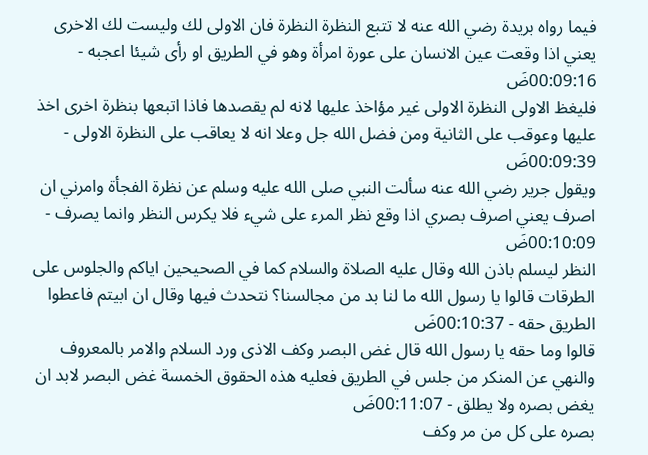فيما رواه بريدة رضي الله عنه لا تتبع النظرة النظرة فان الاولى لك وليست لك الاخرى يعني اذا وقعت عين الانسان على عورة امرأة وهو في الطريق او رأى شيئا اعجبه - 00:09:16ضَ
فليغظ الاولى النظرة الاولى غير مؤاخذ عليها لانه لم يقصدها فاذا اتبعها بنظرة اخرى اخذ عليها وعوقب على الثانية ومن فضل الله جل وعلا انه لا يعاقب على النظرة الاولى - 00:09:39ضَ
ويقول جرير رضي الله عنه سألت النبي صلى الله عليه وسلم عن نظرة الفجأة وامرني ان اصرف يعني اصرف بصري اذا وقع نظر المرء على شيء فلا يكرس النظر وانما يصرف - 00:10:09ضَ
النظر ليسلم باذن الله وقال عليه الصلاة والسلام كما في الصحيحين اياكم والجلوس على الطرقات قالوا يا رسول الله ما لنا بد من مجالسنا؟ نتحدث فيها وقال ان ابيتم فاعطوا الطريق حقه - 00:10:37ضَ
قالوا وما حقه يا رسول الله قال غض البصر وكف الاذى ورد السلام والامر بالمعروف والنهي عن المنكر من جلس في الطريق فعليه هذه الحقوق الخمسة غض البصر لابد ان يغض بصره ولا يطلق - 00:11:07ضَ
بصره على كل من مر وكف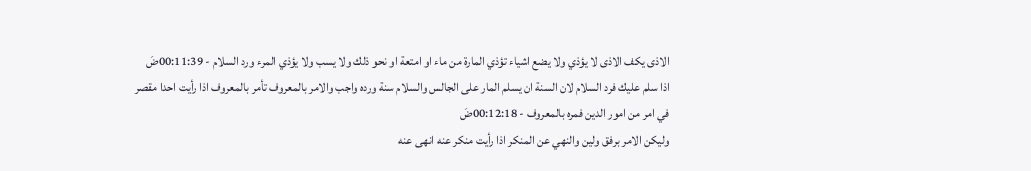الاذى يكف الاذى لا يؤذي ولا يضع اشياء تؤذي المارة من ماء او امتعة او نحو ذلك ولا يسب ولا يؤذي المرء ورد السلام - 00:11:39ضَ
اذا سلم عليك فرد السلام لان السنة ان يسلم المار على الجالس والسلام سنة ورده واجب والامر بالمعروف تأمر بالمعروف اذا رأيت احدا مقصر في امر من امور الدين فمره بالمعروف - 00:12:18ضَ
وليكن الامر برفق ولين والنهي عن المنكر اذا رأيت منكر عنه انهى عنه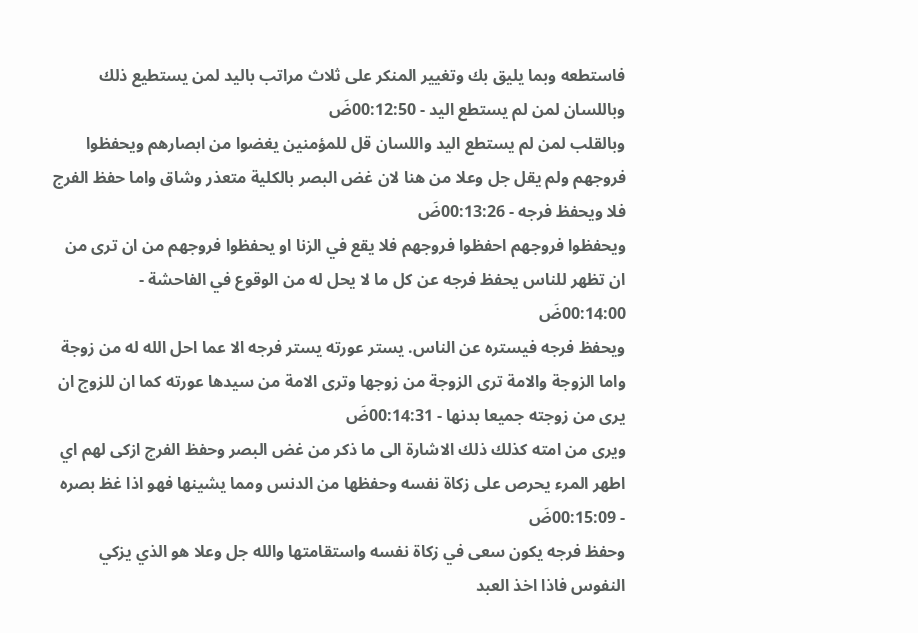فاستطعه وبما يليق بك وتغيير المنكر على ثلاث مراتب باليد لمن يستطيع ذلك وباللسان لمن لم يستطع اليد - 00:12:50ضَ
وبالقلب لمن لم يستطع اليد واللسان قل للمؤمنين يغضوا من ابصارهم ويحفظوا فروجهم ولم يقل جل وعلا من هنا لان غض البصر بالكلية متعذر وشاق واما حفظ الفرج فلا ويحفظ فرجه - 00:13:26ضَ
ويحفظوا فروجهم احفظوا فروجهم فلا يقع في الزنا او يحفظوا فروجهم من ان ترى من ان تظهر للناس يحفظ فرجه عن كل ما لا يحل له من الوقوع في الفاحشة - 00:14:00ضَ
ويحفظ فرجه فيستره عن الناس. يستر عورته يستر فرجه الا عما احل الله له من زوجة واما الزوجة والامة ترى الزوجة من زوجها وترى الامة من سيدها عورته كما ان للزوج ان يرى من زوجته جميعا بدنها - 00:14:31ضَ
ويرى من امته كذلك ذلك الاشارة الى ما ذكر من غض البصر وحفظ الفرج ازكى لهم اي اطهر المرء يحرص على زكاة نفسه وحفظها من الدنس ومما يشينها فهو اذا غظ بصره - 00:15:09ضَ
وحفظ فرجه يكون سعى في زكاة نفسه واستقامتها والله جل وعلا هو الذي يزكي النفوس فاذا اخذ العبد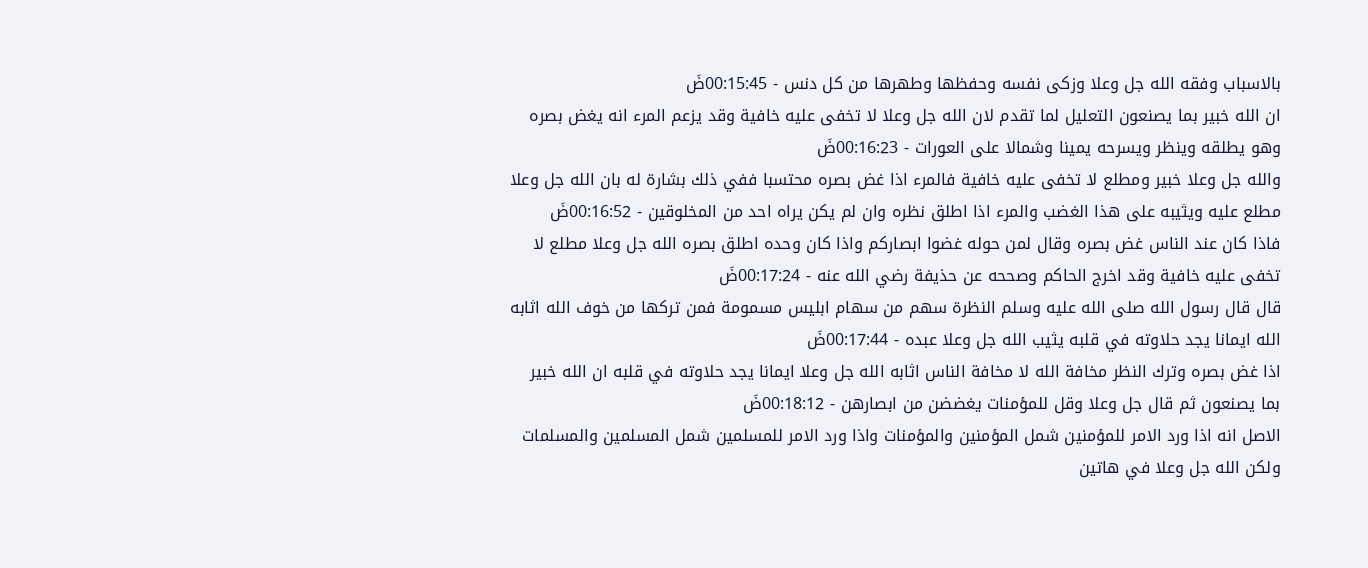بالاسباب وفقه الله جل وعلا وزكى نفسه وحفظها وطهرها من كل دنس - 00:15:45ضَ
ان الله خبير بما يصنعون التعليل لما تقدم لان الله جل وعلا لا تخفى عليه خافية وقد يزعم المرء انه يغض بصره وهو يطلقه وينظر ويسرحه يمينا وشمالا على العورات - 00:16:23ضَ
والله جل وعلا خبير ومطلع لا تخفى عليه خافية فالمرء اذا غض بصره محتسبا ففي ذلك بشارة له بان الله جل وعلا مطلع عليه ويثيبه على هذا الغضب والمرء اذا اطلق نظره وان لم يكن يراه احد من المخلوقين - 00:16:52ضَ
فاذا كان عند الناس غض بصره وقال لمن حوله غضوا ابصاركم واذا كان وحده اطلق بصره الله جل وعلا مطلع لا تخفى عليه خافية وقد اخرج الحاكم وصححه عن حذيفة رضي الله عنه - 00:17:24ضَ
قال قال رسول الله صلى الله عليه وسلم النظرة سهم من سهام ابليس مسمومة فمن تركها من خوف الله اثابه الله ايمانا يجد حلاوته في قلبه يثيب الله جل وعلا عبده - 00:17:44ضَ
اذا غض بصره وترك النظر مخافة الله لا مخافة الناس اثابه الله جل وعلا ايمانا يجد حلاوته في قلبه ان الله خبير بما يصنعون ثم قال جل وعلا وقل للمؤمنات يغضضن من ابصارهن - 00:18:12ضَ
الاصل انه اذا ورد الامر للمؤمنين شمل المؤمنين والمؤمنات واذا ورد الامر للمسلمين شمل المسلمين والمسلمات ولكن الله جل وعلا في هاتين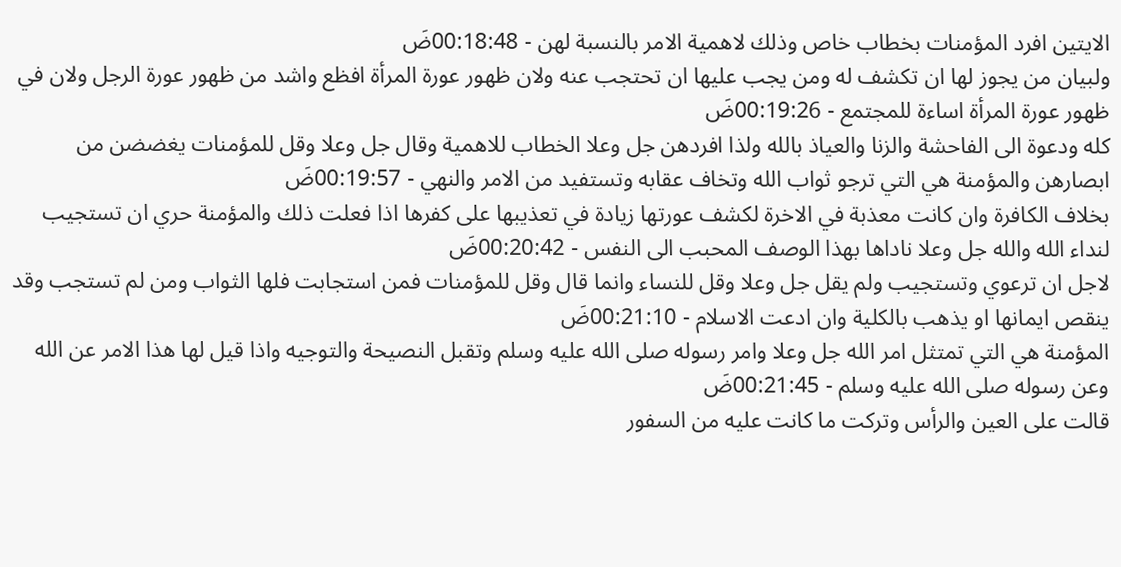الايتين افرد المؤمنات بخطاب خاص وذلك لاهمية الامر بالنسبة لهن - 00:18:48ضَ
ولبيان من يجوز لها ان تكشف له ومن يجب عليها ان تحتجب عنه ولان ظهور عورة المرأة افظع واشد من ظهور عورة الرجل ولان في ظهور عورة المرأة اساءة للمجتمع - 00:19:26ضَ
كله ودعوة الى الفاحشة والزنا والعياذ بالله ولذا افردهن جل وعلا الخطاب للاهمية وقال جل وعلا وقل للمؤمنات يغضضن من ابصارهن والمؤمنة هي التي ترجو ثواب الله وتخاف عقابه وتستفيد من الامر والنهي - 00:19:57ضَ
بخلاف الكافرة وان كانت معذبة في الاخرة لكشف عورتها زيادة في تعذيبها على كفرها اذا فعلت ذلك والمؤمنة حري ان تستجيب لنداء الله والله جل وعلا ناداها بهذا الوصف المحبب الى النفس - 00:20:42ضَ
لاجل ان ترعوي وتستجيب ولم يقل جل وعلا وقل للنساء وانما قال وقل للمؤمنات فمن استجابت فلها الثواب ومن لم تستجب وقد ينقص ايمانها او يذهب بالكلية وان ادعت الاسلام - 00:21:10ضَ
المؤمنة هي التي تمتثل امر الله جل وعلا وامر رسوله صلى الله عليه وسلم وتقبل النصيحة والتوجيه واذا قيل لها هذا الامر عن الله وعن رسوله صلى الله عليه وسلم - 00:21:45ضَ
قالت على العين والرأس وتركت ما كانت عليه من السفور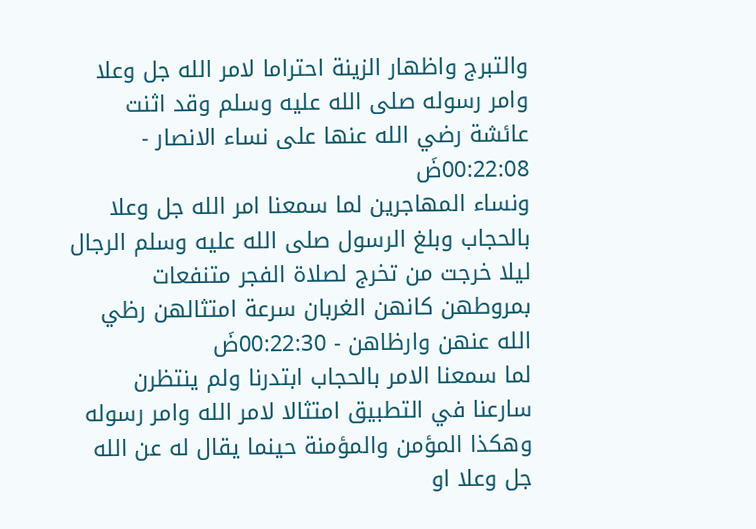والتبرج واظهار الزينة احتراما لامر الله جل وعلا وامر رسوله صلى الله عليه وسلم وقد اثنت عائشة رضي الله عنها على نساء الانصار - 00:22:08ضَ
ونساء المهاجرين لما سمعنا امر الله جل وعلا بالحجاب وبلغ الرسول صلى الله عليه وسلم الرجال ليلا خرجت من تخرج لصلاة الفجر متنفعات بمروطهن كانهن الغربان سرعة امتثالهن رظي الله عنهن وارظاهن - 00:22:30ضَ
لما سمعنا الامر بالحجاب ابتدرنا ولم ينتظرن سارعنا في التطبيق امتثالا لامر الله وامر رسوله وهكذا المؤمن والمؤمنة حينما يقال له عن الله جل وعلا او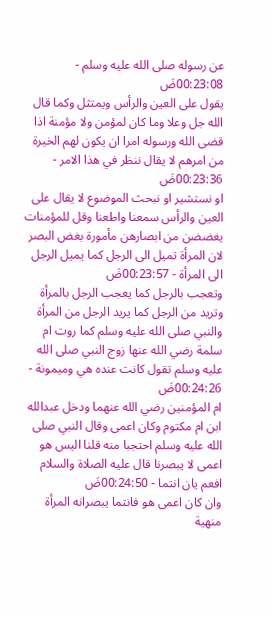عن رسوله صلى الله عليه وسلم - 00:23:08ضَ
يقول على العين والرأس ويمتثل وكما قال الله جل وعلا وما كان لمؤمن ولا مؤمنة اذا قضى الله ورسوله امرا ان يكون لهم الخيرة من امرهم لا يقال ننظر في هذا الامر - 00:23:36ضَ
او نستشير او نبحث الموضوع لا يقال على العين والرأس سمعنا واطعنا وقل للمؤمنات يغضضن من ابصارهن مأمورة بغض البصر لان المرأة تميل الى الرجل كما يميل الرجل الى المرأة - 00:23:57ضَ
وتعجب بالرجل كما يعجب الرجل بالمرأة وتريد من الرجل كما يريد الرجل من المرأة والنبي صلى الله عليه وسلم كما روت ام سلمة رضي الله عنها زوج النبي صلى الله عليه وسلم تقول كانت عنده هي وميمونة - 00:24:26ضَ
ام المؤمنين رضي الله عنهما ودخل عبدالله ابن ام مكتوم وكان اعمى وقال النبي صلى الله عليه وسلم احتجبا منه قلنا اليس هو اعمى لا يبصرنا قال عليه الصلاة والسلام افعم يان انتما - 00:24:50ضَ
وان كان اعمى هو فانتما يبصرانه المرأة منهية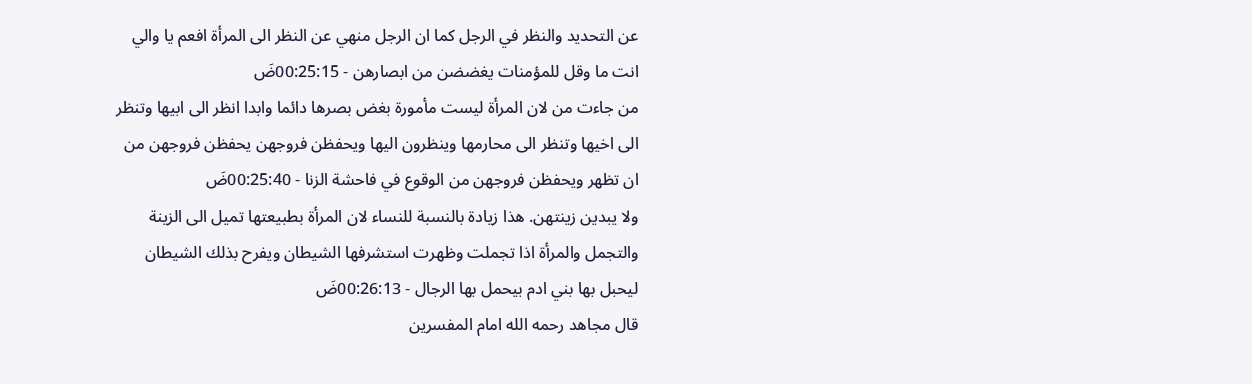عن التحديد والنظر في الرجل كما ان الرجل منهي عن النظر الى المرأة افعم يا والي انت ما وقل للمؤمنات يغضضن من ابصارهن - 00:25:15ضَ
من جاءت من لان المرأة ليست مأمورة بغض بصرها دائما وابدا انظر الى ابيها وتنظر الى اخيها وتنظر الى محارمها وينظرون اليها ويحفظن فروجهن يحفظن فروجهن من ان تظهر ويحفظن فروجهن من الوقوع في فاحشة الزنا - 00:25:40ضَ
ولا يبدين زينتهن. هذا زيادة بالنسبة للنساء لان المرأة بطبيعتها تميل الى الزينة والتجمل والمرأة اذا تجملت وظهرت استشرفها الشيطان ويفرح بذلك الشيطان ليحبل بها بني ادم بيحمل بها الرجال - 00:26:13ضَ
قال مجاهد رحمه الله امام المفسرين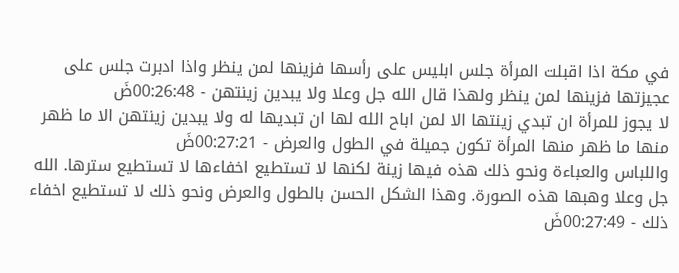في مكة اذا اقبلت المرأة جلس ابليس على رأسها فزينها لمن ينظر واذا ادبرت جلس على عجيزتها فزينها لمن ينظر ولهذا قال الله جل وعلا ولا يبدين زينتهن - 00:26:48ضَ
لا يجوز للمرأة ان تبدي زينتها الا لمن اباح الله لها ان تبديها له ولا يبدين زينتهن الا ما ظهر منها ما ظهر منها المرأة تكون جميلة في الطول والعرض - 00:27:21ضَ
واللباس والعباءة ونحو ذلك هذه فيها زينة لكنها لا تستطيع اخفاءها لا تستطيع سترها. الله جل وعلا وهبها هذه الصورة. وهذا الشكل الحسن بالطول والعرض ونحو ذلك لا تستطيع اخفاء ذلك - 00:27:49ضَ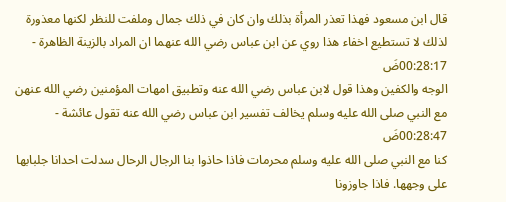قال ابن مسعود فهذا تعذر المرأة بذلك وان كان في ذلك جمال وملفت للنظر لكنها معذورة لذلك لا تستطيع اخفاء هذا روي عن ابن عباس رضي الله عنهما ان المراد بالزينة الظاهرة - 00:28:17ضَ
الوجه والكفين وهذا قول لابن عباس رضي الله عنه وتطبيق امهات المؤمنين رضي الله عنهن مع النبي صلى الله عليه وسلم يخالف تفسير ابن عباس رضي الله عنه تقول عائشة - 00:28:47ضَ
كنا مع النبي صلى الله عليه وسلم محرمات فاذا حاذوا بنا الرجال الرحال سدلت احدانا جلبابها على وجهها. فاذا جاوزونا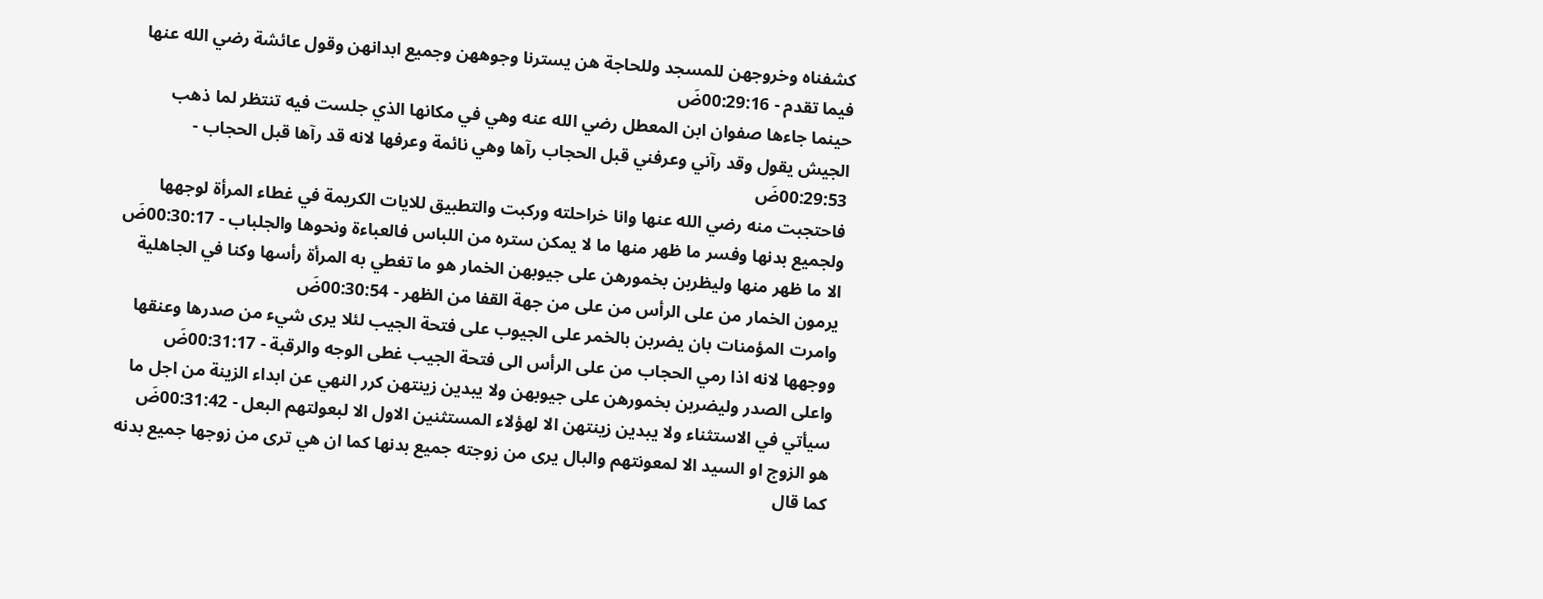كشفناه وخروجهن للمسجد وللحاجة هن يسترنا وجوههن وجميع ابدانهن وقول عائشة رضي الله عنها فيما تقدم - 00:29:16ضَ
حينما جاءها صفوان ابن المعطل رضي الله عنه وهي في مكانها الذي جلست فيه تنتظر لما ذهب الجيش يقول وقد رآني وعرفني قبل الحجاب رآها وهي نائمة وعرفها لانه قد رآها قبل الحجاب - 00:29:53ضَ
فاحتجبت منه رضي الله عنها وانا خراحلته وركبت والتطبيق للايات الكريمة في غطاء المرأة لوجهها ولجميع بدنها وفسر ما ظهر منها ما لا يمكن ستره من اللباس فالعباءة ونحوها والجلباب - 00:30:17ضَ
الا ما ظهر منها وليظربن بخمورهن على جيوبهن الخمار هو ما تغطي به المرأة رأسها وكنا في الجاهلية يرمون الخمار من على الرأس من على من جهة القفا من الظهر - 00:30:54ضَ
وامرت المؤمنات بان يضربن بالخمر على الجيوب على فتحة الجيب لئلا يرى شيء من صدرها وعنقها ووجهها لانه اذا رمي الحجاب من على الرأس الى فتحة الجيب غطى الوجه والرقبة - 00:31:17ضَ
واعلى الصدر وليضربن بخمورهن على جيوبهن ولا يبدين زينتهن كرر النهي عن ابداء الزينة من اجل ما سيأتي في الاستثناء ولا يبدين زينتهن الا لهؤلاء المستثنين الاول الا لبعولتهم البعل - 00:31:42ضَ
هو الزوج او السيد الا لمعونتهم والبال يرى من زوجته جميع بدنها كما ان هي ترى من زوجها جميع بدنه كما قال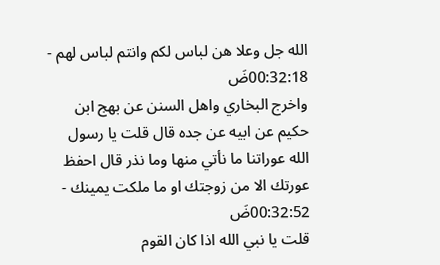الله جل وعلا هن لباس لكم وانتم لباس لهم - 00:32:18ضَ
واخرج البخاري واهل السنن عن بهج ابن حكيم عن ابيه عن جده قال قلت يا رسول الله عوراتنا ما نأتي منها وما نذر قال احفظ عورتك الا من زوجتك او ما ملكت يمينك - 00:32:52ضَ
قلت يا نبي الله اذا كان القوم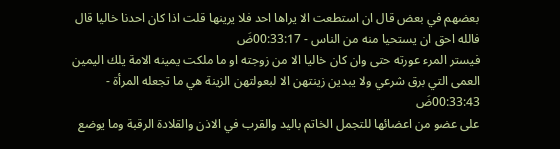بعضهم في بعض قال ان استطعت الا يراها احد فلا يرينها قلت اذا كان احدنا خاليا قال فالله احق ان يستحيا منه من الناس - 00:33:17ضَ
فيستر المرء عورته حتى وان كان خاليا الا من زوجته او ما ملكت يمينه الامة يلك اليمين العمى التي برق شرعي ولا يبدين زينتهن الا لبعولتهن الزينة هي ما تجعله المرأة - 00:33:43ضَ
على عضو من اعضائها للتجمل الخاتم باليد والقرب في الاذن والقلادة الرقبة وما يوضع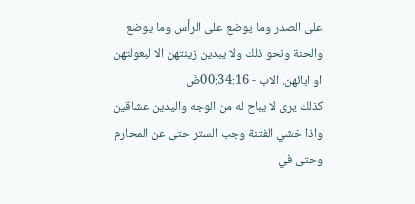على الصدر وما يوضع على الرأس وما يوضع والحنة ونحو ذلك ولا يبدين زينتهن الا لبعولتهن او ابائهن. الاب - 00:34:16ضَ
كذلك يرى لا يباح له من الوجه واليدين عشاقين واذا خشي الفتنة وجب الستر حتى عن المحارم وحتى في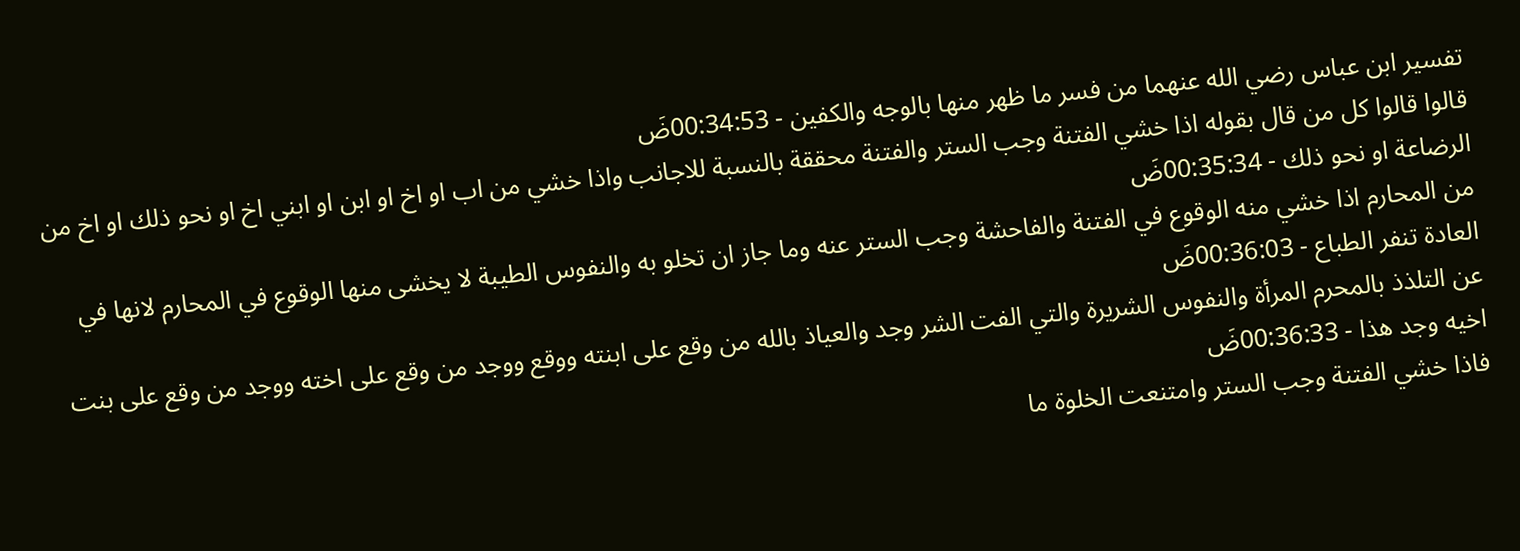تفسير ابن عباس رضي الله عنهما من فسر ما ظهر منها بالوجه والكفين - 00:34:53ضَ
قالوا قالوا كل من قال بقوله اذا خشي الفتنة وجب الستر والفتنة محققة بالنسبة للاجانب واذا خشي من اب او اخ او ابن او ابني اخ او نحو ذلك او اخ من الرضاعة او نحو ذلك - 00:35:34ضَ
من المحارم اذا خشي منه الوقوع في الفتنة والفاحشة وجب الستر عنه وما جاز ان تخلو به والنفوس الطيبة لا يخشى منها الوقوع في المحارم لانها في العادة تنفر الطباع - 00:36:03ضَ
عن التلذذ بالمحرم المرأة والنفوس الشريرة والتي الفت الشر وجد والعياذ بالله من وقع على ابنته ووقع ووجد من وقع على اخته ووجد من وقع على بنت اخيه وجد هذا - 00:36:33ضَ
فاذا خشي الفتنة وجب الستر وامتنعت الخلوة ما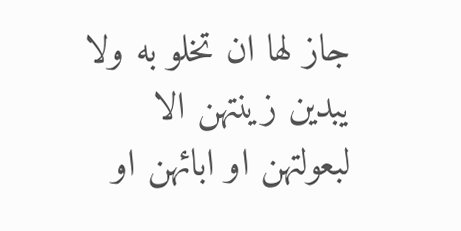جاز لها ان تخلو به ولا يبدين زينتهن الا لبعولتهن او ابائهن او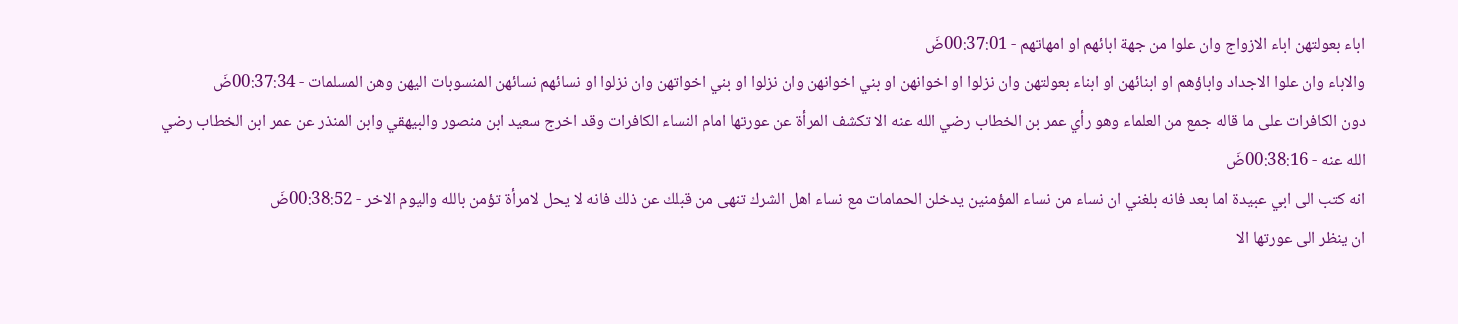اباء بعولتهن اباء الازواج وان علوا من جهة ابائهم او امهاتهم - 00:37:01ضَ
والاباء وان علوا الاجداد واباؤهم او ابنائهن او ابناء بعولتهن وان نزلوا او اخوانهن او بني اخوانهن وان نزلوا او بني اخواتهن وان نزلوا او نسائهم نسائهن المنسوبات اليهن وهن المسلمات - 00:37:34ضَ
دون الكافرات على ما قاله جمع من العلماء وهو رأي عمر بن الخطاب رضي الله عنه الا تكشف المرأة عن عورتها امام النساء الكافرات وقد اخرج سعيد ابن منصور والبيهقي وابن المنذر عن عمر ابن الخطاب رضي الله عنه - 00:38:16ضَ
انه كتب الى ابي عبيدة اما بعد فانه بلغني ان نساء من نساء المؤمنين يدخلن الحمامات مع نساء اهل الشرك تنهى من قبلك عن ذلك فانه لا يحل لامرأة تؤمن بالله واليوم الاخر - 00:38:52ضَ
ان ينظر الى عورتها الا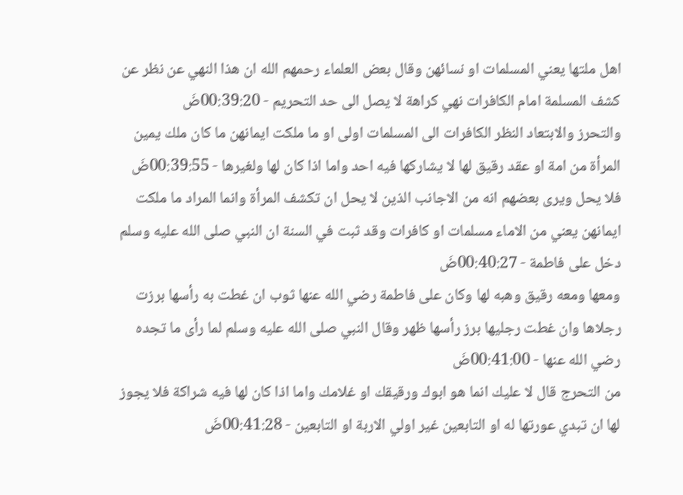اهل ملتها يعني المسلمات او نسائهن وقال بعض العلماء رحمهم الله ان هذا النهي عن نظر عن كشف المسلمة امام الكافرات نهي كراهة لا يصل الى حد التحريم - 00:39:20ضَ
والتحرز والابتعاد النظر الكافرات الى المسلمات اولى او ما ملكت ايمانهن ما كان ملك يمين المرأة من امة او عقد رقيق لها لا يشاركها فيه احد واما اذا كان لها ولغيرها - 00:39:55ضَ
فلا يحل ويرى بعضهم انه من الاجانب الذين لا يحل ان تكشف المرأة وانما المراد ما ملكت ايمانهن يعني من الاماء مسلمات او كافرات وقد ثبت في السنة ان النبي صلى الله عليه وسلم دخل على فاطمة - 00:40:27ضَ
ومعها ومعه رقيق وهبه لها وكان على فاطمة رضي الله عنها ثوب ان غطت به رأسها برزت رجلاها وان غطت رجليها برز رأسها ظهر وقال النبي صلى الله عليه وسلم لما رأى ما تجده رضي الله عنها - 00:41:00ضَ
من التحرج قال لا عليك انما هو ابوك ورقيقك او غلامك واما اذا كان لها فيه شراكة فلا يجوز لها ان تبدي عورتها له او التابعين غير اولي الاربة او التابعين - 00:41:28ضَ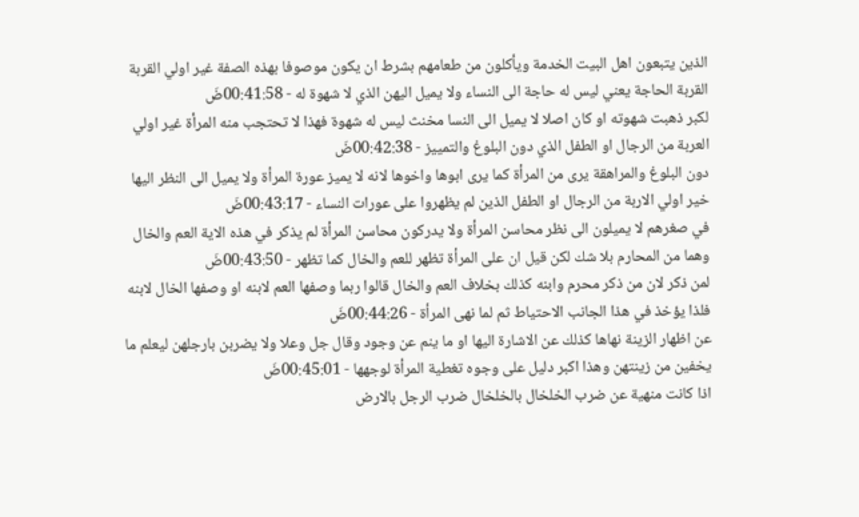الذين يتبعون اهل البيت الخدمة ويأكلون من طعامهم بشرط ان يكون موصوفا بهذه الصفة غير اولي القربة القربة الحاجة يعني ليس له حاجة الى النساء ولا يميل اليهن الذي لا شهوة له - 00:41:58ضَ
لكبر ذهبت شهوته او كان اصلا لا يميل الى النسا مخنث ليس له شهوة فهذا لا تحتجب منه المرأة غير اولي العربة من الرجال او الطفل الذي دون البلوغ والتمييز - 00:42:38ضَ
دون البلوغ والمراهقة يرى من المرأة كما يرى ابوها واخوها لانه لا يميز عورة المرأة ولا يميل الى النظر اليها خير اولي الاربة من الرجال او الطفل الذين لم يظهروا على عورات النساء - 00:43:17ضَ
في صغرهم لا يميلون الى نظر محاسن المرأة ولا يدركون محاسن المرأة لم يذكر في هذه الاية العم والخال وهما من المحارم بلا شك لكن قيل ان على المرأة تظهر للعم والخال كما تظهر - 00:43:50ضَ
لمن ذكر لان من ذكر محرم وابنه كذلك بخلاف العم والخال قالوا ربما وصفها العم لابنه او وصفها الخال لابنه فلذا يؤخذ في هذا الجانب الاحتياط ثم لما نهى المرأة - 00:44:26ضَ
عن اظهار الزينة نهاها كذلك عن الاشارة اليها او ما ينم عن وجود وقال جل وعلا ولا يضربن بارجلهن ليعلم ما يخفين من زينتهن وهذا اكبر دليل على وجوه تغطية المرأة لوجهها - 00:45:01ضَ
اذا كانت منهية عن ضرب الخلخال بالخلخال ضرب الرجل بالارض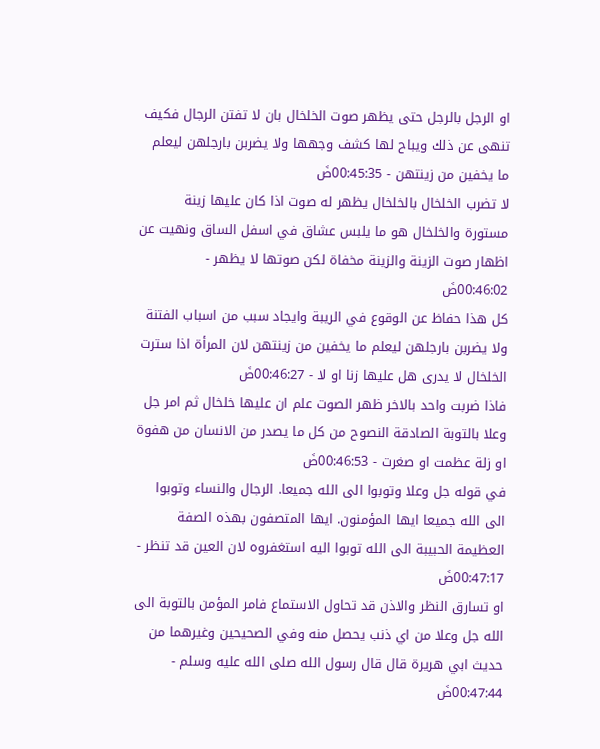او الرجل بالرجل حتى يظهر صوت الخلخال بان لا تفتن الرجال فكيف تنهى عن ذلك ويباح لها كشف وجهها ولا يضربن بارجلهن ليعلم ما يخفين من زينتهن - 00:45:35ضَ
لا تضرب الخلخال بالخلخال يظهر له صوت اذا كان عليها زينة مستورة والخلخال هو ما يلبس عشاق في اسفل الساق ونهيت عن اظهار صوت الزينة والزينة مخفاة لكن صوتها لا يظهر - 00:46:02ضَ
كل هذا حفاظ عن الوقوع في الريبة وايجاد سبب من اسباب الفتنة ولا يضربن بارجلهن ليعلم ما يخفين من زينتهن لان المرأة اذا سترت الخلخال لا يدرى هل عليها زنا او لا - 00:46:27ضَ
فاذا ضربت واحد بالاخر ظهر الصوت علم ان عليها خلخال ثم امر جل وعلا بالتوبة الصادقة النصوح من كل ما يصدر من الانسان من هفوة او زلة عظمت او صغرت - 00:46:53ضَ
في قوله جل وعلا وتوبوا الى الله جميعا. الرجال والنساء وتوبوا الى الله جميعا ايها المؤمنون. ايها المتصفون بهذه الصفة العظيمة الحبيبة الى الله توبوا اليه استغفروه لان العين قد تنظر - 00:47:17ضَ
او تسارق النظر والاذن قد تحاول الاستماع فامر المؤمن بالتوبة الى الله جل وعلا من اي ذنب يحصل منه وفي الصحيحين وغيرهما من حديث ابي هريرة قال قال رسول الله صلى الله عليه وسلم - 00:47:44ضَ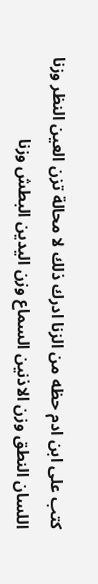كتب على ابن ادم حظه من الزنا ادرك ذلك لا محالة تزن العين النظر وزنا اللسان النطق وزن الاذنين السماع وزن اليدين البطش وزنا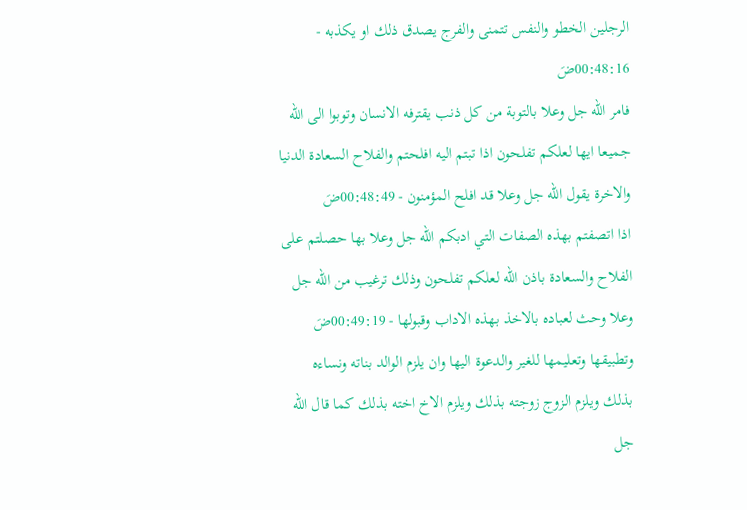الرجلين الخطو والنفس تتمنى والفرج يصدق ذلك او يكذبه - 00:48:16ضَ
فامر الله جل وعلا بالتوبة من كل ذنب يقترفه الانسان وتوبوا الى الله جميعا ايها لعلكم تفلحون اذا تبتم اليه افلحتم والفلاح السعادة الدنيا والاخرة يقول الله جل وعلا قد افلح المؤمنون - 00:48:49ضَ
اذا اتصفتم بهذه الصفات التي ادبكم الله جل وعلا بها حصلتم على الفلاح والسعادة باذن الله لعلكم تفلحون وذلك ترغيب من الله جل وعلا وحث لعباده بالاخذ بهذه الاداب وقبولها - 00:49:19ضَ
وتطبيقها وتعليمها للغير والدعوة اليها وان يلزم الوالد بناته ونساءه بذلك ويلزم الزوج زوجته بذلك ويلزم الاخ اخته بذلك كما قال الله جل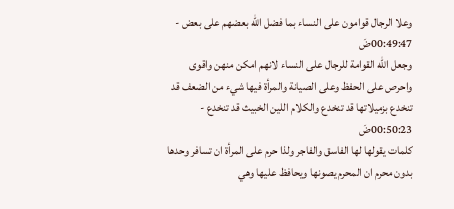وعلا الرجال قوامون على النساء بما فضل الله بعضهم على بعض - 00:49:47ضَ
وجعل الله القوامة للرجال على النساء لانهم امكن منهن واقوى واحرص على الحفظ وعلى الصيانة والمرأة فيها شيء من الضعف قد تنخدع بزميلاتها قد تنخدع والكلام اللين الخبيث قد تنخدع - 00:50:23ضَ
كلمات يقولها لها الفاسق والفاجر ولذا حرم على المرأة ان تسافر وحدها بدون محرم ان المحرم يصونها ويحافظ عليها وهي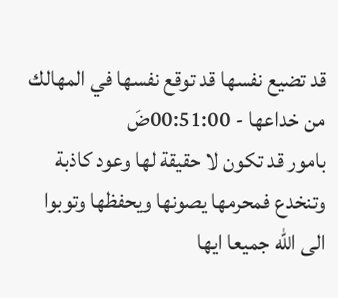قد تضيع نفسها قد توقع نفسها في المهالك من خداعها - 00:51:00ضَ
بامور قد تكون لا حقيقة لها وعود كاذبة وتنخدع فمحرمها يصونها ويحفظها وتوبوا الى الله جميعا ايها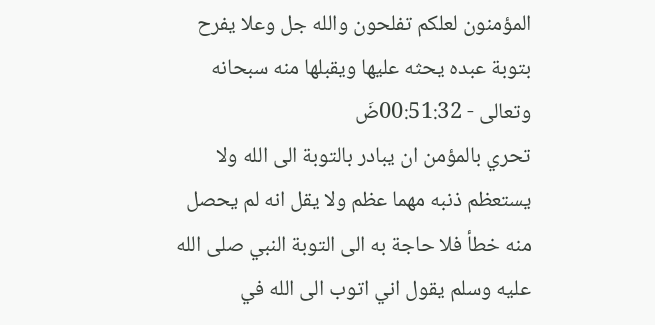المؤمنون لعلكم تفلحون والله جل وعلا يفرح بتوبة عبده يحثه عليها ويقبلها منه سبحانه وتعالى - 00:51:32ضَ
تحري بالمؤمن ان يبادر بالتوبة الى الله ولا يستعظم ذنبه مهما عظم ولا يقل انه لم يحصل منه خطأ فلا حاجة به الى التوبة النبي صلى الله عليه وسلم يقول اني اتوب الى الله في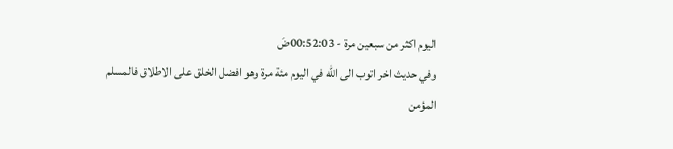اليوم اكثر من سبعين مرة - 00:52:03ضَ
وفي حديث اخر اتوب الى الله في اليوم مئة مرة وهو افضل الخلق على الاطلاق فالمسلم المؤمن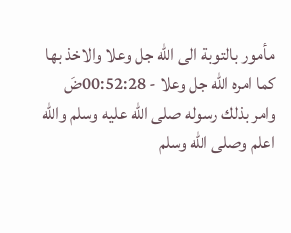مأمور بالتوبة الى الله جل وعلا والاخذ بها كما امره الله جل وعلا - 00:52:28ضَ
وامر بذلك رسوله صلى الله عليه وسلم والله اعلم وصلى الله وسلم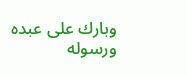وبارك على عبده ورسوله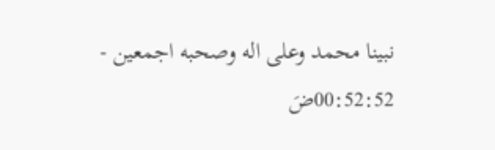نبينا محمد وعلى اله وصحبه اجمعين - 00:52:52ضَ